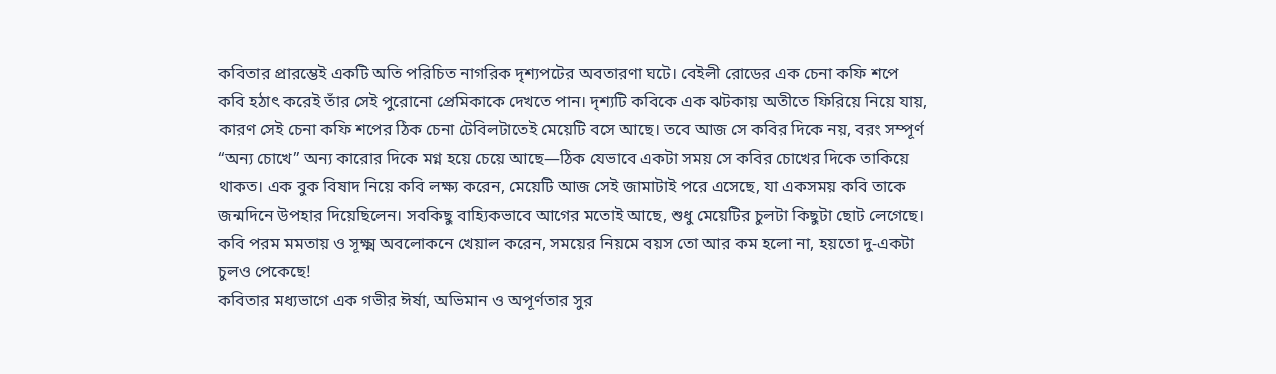কবিতার প্রারম্ভেই একটি অতি পরিচিত নাগরিক দৃশ্যপটের অবতারণা ঘটে। বেইলী রোডের এক চেনা কফি শপে কবি হঠাৎ করেই তাঁর সেই পুরোনো প্রেমিকাকে দেখতে পান। দৃশ্যটি কবিকে এক ঝটকায় অতীতে ফিরিয়ে নিয়ে যায়, কারণ সেই চেনা কফি শপের ঠিক চেনা টেবিলটাতেই মেয়েটি বসে আছে। তবে আজ সে কবির দিকে নয়, বরং সম্পূর্ণ “অন্য চোখে” অন্য কারোর দিকে মগ্ন হয়ে চেয়ে আছে—ঠিক যেভাবে একটা সময় সে কবির চোখের দিকে তাকিয়ে থাকত। এক বুক বিষাদ নিয়ে কবি লক্ষ্য করেন, মেয়েটি আজ সেই জামাটাই পরে এসেছে, যা একসময় কবি তাকে জন্মদিনে উপহার দিয়েছিলেন। সবকিছু বাহ্যিকভাবে আগের মতোই আছে, শুধু মেয়েটির চুলটা কিছুটা ছোট লেগেছে। কবি পরম মমতায় ও সূক্ষ্ম অবলোকনে খেয়াল করেন, সময়ের নিয়মে বয়স তো আর কম হলো না, হয়তো দু-একটা চুলও পেকেছে!
কবিতার মধ্যভাগে এক গভীর ঈর্ষা, অভিমান ও অপূর্ণতার সুর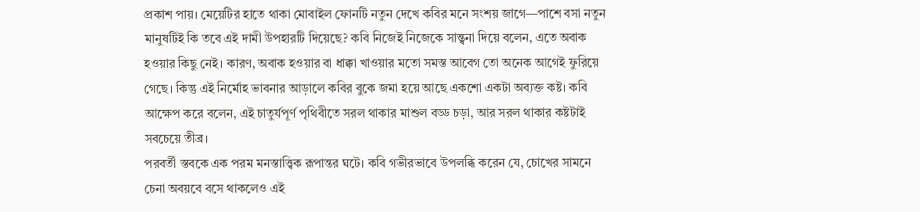প্রকাশ পায়। মেয়েটির হাতে থাকা মোবাইল ফোনটি নতুন দেখে কবির মনে সংশয় জাগে—পাশে বসা নতুন মানুষটিই কি তবে এই দামী উপহারটি দিয়েছে? কবি নিজেই নিজেকে সান্ত্বনা দিয়ে বলেন, এতে অবাক হওয়ার কিছু নেই। কারণ, অবাক হওয়ার বা ধাক্কা খাওয়ার মতো সমস্ত আবেগ তো অনেক আগেই ফুরিয়ে গেছে। কিন্তু এই নির্মোহ ভাবনার আড়ালে কবির বুকে জমা হয়ে আছে একশো একটা অব্যক্ত কষ্ট। কবি আক্ষেপ করে বলেন, এই চাতুর্যপূর্ণ পৃথিবীতে সরল থাকার মাশুল বড্ড চড়া, আর সরল থাকার কষ্টটাই সবচেয়ে তীব্র।
পরবর্তী স্তবকে এক পরম মনস্তাত্ত্বিক রূপান্তর ঘটে। কবি গভীরভাবে উপলব্ধি করেন যে, চোখের সামনে চেনা অবয়বে বসে থাকলেও এই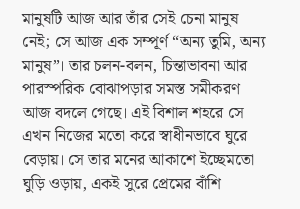মানুষটি আজ আর তাঁর সেই চেনা মানুষ নেই; সে আজ এক সম্পূর্ণ “অন্য তুমি, অন্য মানুষ”। তার চলন-বলন, চিন্তাভাবনা আর পারস্পরিক বোঝাপড়ার সমস্ত সমীকরণ আজ বদলে গেছে। এই বিশাল শহরে সে এখন নিজের মতো করে স্বাধীনভাবে ঘুরে বেড়ায়। সে তার মনের আকাশে ইচ্ছেমতো ঘুড়ি ওড়ায়, একই সুরে প্রেমের বাঁশি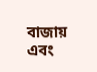বাজায় এবং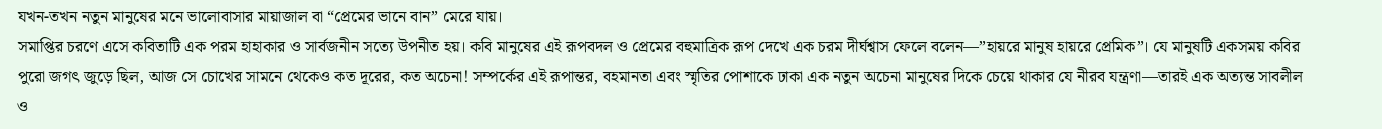যখন-তখন নতুন মানুষের মনে ভালোবাসার মায়াজাল বা “প্রেমের ভানে বান” মেরে যায়।
সমাপ্তির চরণে এসে কবিতাটি এক পরম হাহাকার ও সার্বজনীন সত্যে উপনীত হয়। কবি মানুষের এই রূপবদল ও প্রেমের বহুমাত্রিক রূপ দেখে এক চরম দীর্ঘশ্বাস ফেলে বলেন—”হায়রে মানুষ হায়রে প্রেমিক”। যে মানুষটি একসময় কবির পুরো জগৎ জুড়ে ছিল, আজ সে চোখের সামনে থেকেও কত দূরের, কত অচেনা! সম্পর্কের এই রূপান্তর, বহমানতা এবং স্মৃতির পোশাকে ঢাকা এক নতুন অচেনা মানুষের দিকে চেয়ে থাকার যে নীরব যন্ত্রণা—তারই এক অত্যন্ত সাবলীল ও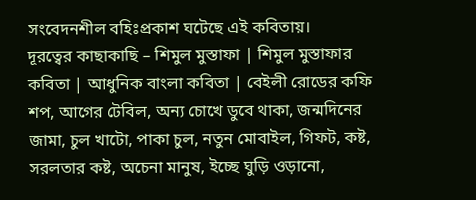সংবেদনশীল বহিঃপ্রকাশ ঘটেছে এই কবিতায়।
দূরত্বের কাছাকাছি – শিমুল মুস্তাফা | শিমুল মুস্তাফার কবিতা | আধুনিক বাংলা কবিতা | বেইলী রোডের কফি শপ, আগের টেবিল, অন্য চোখে ডুবে থাকা, জন্মদিনের জামা, চুল খাটো, পাকা চুল, নতুন মোবাইল, গিফট, কষ্ট, সরলতার কষ্ট, অচেনা মানুষ, ইচ্ছে ঘুড়ি ওড়ানো,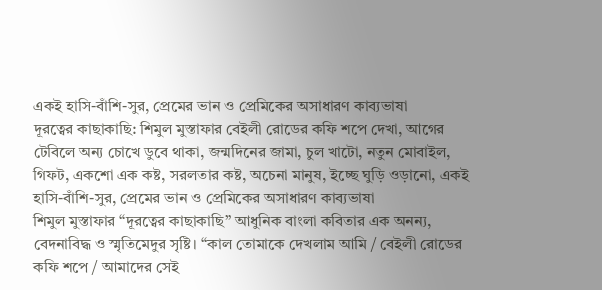একই হাসি-বাঁশি-সুর, প্রেমের ভান ও প্রেমিকের অসাধারণ কাব্যভাষা
দূরত্বের কাছাকাছি: শিমুল মুস্তাফার বেইলী রোডের কফি শপে দেখা, আগের টেবিলে অন্য চোখে ডুবে থাকা, জন্মদিনের জামা, চুল খাটো, নতুন মোবাইল, গিফট, একশো এক কষ্ট, সরলতার কষ্ট, অচেনা মানুষ, ইচ্ছে ঘুড়ি ওড়ানো, একই হাসি-বাঁশি-সুর, প্রেমের ভান ও প্রেমিকের অসাধারণ কাব্যভাষা
শিমুল মুস্তাফার “দূরত্বের কাছাকাছি” আধুনিক বাংলা কবিতার এক অনন্য, বেদনাবিদ্ধ ও স্মৃতিমেদুর সৃষ্টি। “কাল তোমাকে দেখলাম আমি / বেইলী রোডের কফি শপে / আমাদের সেই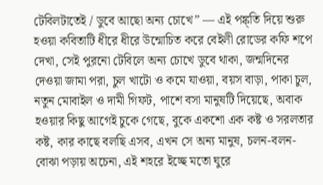টেবিলটাতেই / ডুবে আছো অন্য চোখে” — এই পঙ্ক্তি দিয়ে শুরু হওয়া কবিতাটি ধীরে ধীরে উন্মোচিত করে বেইলী রোডের কফি শপে দেখা, সেই পুরনো টেবিলে অন্য চোখে ডুবে থাকা, জন্মদিনের দেওয়া জামা পরা, চুল খাটো ও কমে যাওয়া, বয়স বাড়া, পাকা চুল, নতুন মোবাইল ও দামী গিফট, পাশে বসা মানুষটি দিয়েছে, অবাক হওয়ার কিছু আগেই চুকে গেছে, বুকে একশো এক কষ্ট ও সরলতার কষ্ট, কার কাছে বলছি এসব, এখন সে অন্য মানুষ, চলন-বলন-বোঝা পড়ায় অচেনা, এই শহরে ইচ্ছে মতো ঘুরে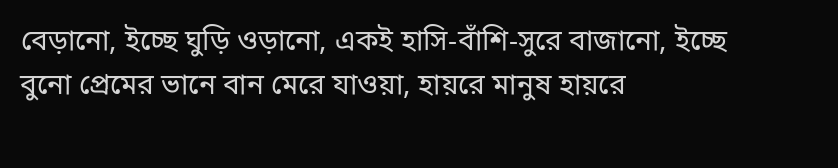বেড়ানো, ইচ্ছে ঘুড়ি ওড়ানো, একই হাসি-বাঁশি-সুরে বাজানো, ইচ্ছে বুনো প্রেমের ভানে বান মেরে যাওয়া, হায়রে মানুষ হায়রে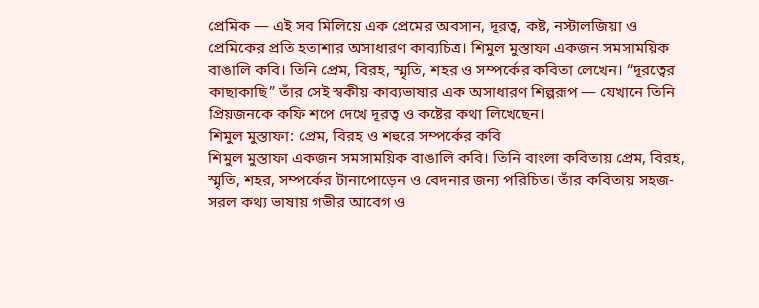প্রেমিক — এই সব মিলিয়ে এক প্রেমের অবসান, দূরত্ব, কষ্ট, নস্টালজিয়া ও প্রেমিকের প্রতি হতাশার অসাধারণ কাব্যচিত্র। শিমুল মুস্তাফা একজন সমসাময়িক বাঙালি কবি। তিনি প্রেম, বিরহ, স্মৃতি, শহর ও সম্পর্কের কবিতা লেখেন। “দূরত্বের কাছাকাছি” তাঁর সেই স্বকীয় কাব্যভাষার এক অসাধারণ শিল্পরূপ — যেখানে তিনি প্রিয়জনকে কফি শপে দেখে দূরত্ব ও কষ্টের কথা লিখেছেন।
শিমুল মুস্তাফা: প্রেম, বিরহ ও শহুরে সম্পর্কের কবি
শিমুল মুস্তাফা একজন সমসাময়িক বাঙালি কবি। তিনি বাংলা কবিতায় প্রেম, বিরহ, স্মৃতি, শহর, সম্পর্কের টানাপোড়েন ও বেদনার জন্য পরিচিত। তাঁর কবিতায় সহজ-সরল কথ্য ভাষায় গভীর আবেগ ও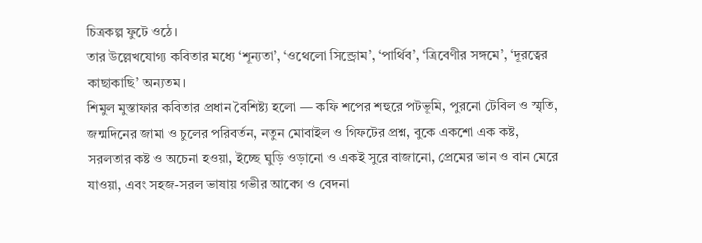চিত্রকল্প ফুটে ওঠে।
তার উল্লেখযোগ্য কবিতার মধ্যে ‘শূন্যতা’, ‘ওথেলো সিন্ড্রোম’, ‘পার্থিব’, ‘ত্রিবেণীর সঙ্গমে’, ‘দূরত্বের কাছাকাছি’ অন্যতম।
শিমুল মুস্তাফার কবিতার প্রধান বৈশিষ্ট্য হলো — কফি শপের শহুরে পটভূমি, পুরনো টেবিল ও স্মৃতি, জন্মদিনের জামা ও চুলের পরিবর্তন, নতুন মোবাইল ও গিফটের প্রশ্ন, বুকে একশো এক কষ্ট, সরলতার কষ্ট ও অচেনা হওয়া, ইচ্ছে ঘুড়ি ওড়ানো ও একই সুরে বাজানো, প্রেমের ভান ও বান মেরে যাওয়া, এবং সহজ-সরল ভাষায় গভীর আবেগ ও বেদনা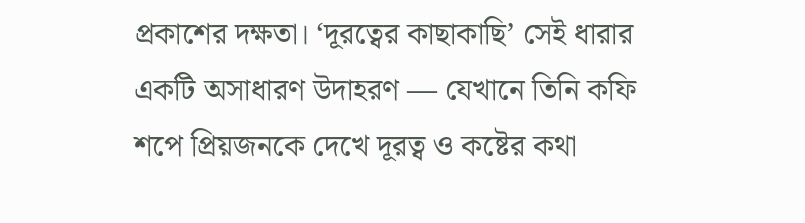প্রকাশের দক্ষতা। ‘দূরত্বের কাছাকাছি’ সেই ধারার একটি অসাধারণ উদাহরণ — যেখানে তিনি কফি শপে প্রিয়জনকে দেখে দূরত্ব ও কষ্টের কথা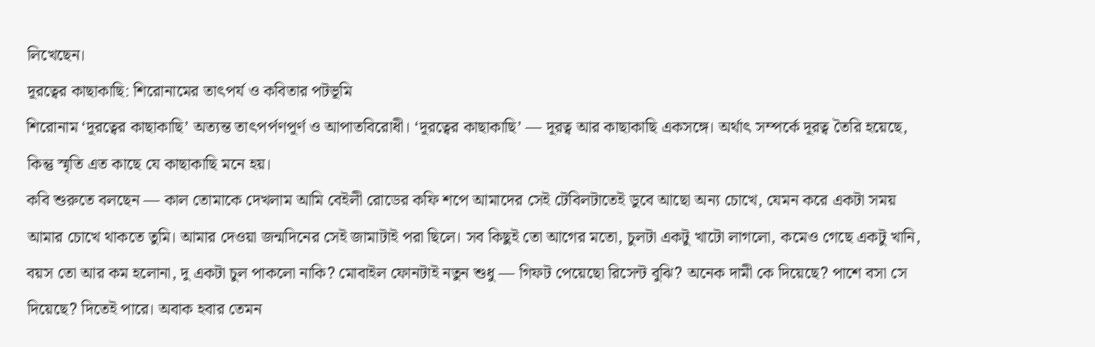লিখেছেন।
দূরত্বের কাছাকাছি: শিরোনামের তাৎপর্য ও কবিতার পটভূমি
শিরোনাম ‘দূরত্বের কাছাকাছি’ অত্যন্ত তাৎপর্পণপূর্ণ ও আপাতবিরোধী। ‘দূরত্বের কাছাকাছি’ — দূরত্ব আর কাছাকাছি একসঙ্গে। অর্থাৎ সম্পর্কে দূরত্ব তৈরি হয়েছে, কিন্তু স্মৃতি এত কাছে যে কাছাকাছি মনে হয়।
কবি শুরুতে বলছেন — কাল তোমাকে দেখলাম আমি বেইলী রোডের কফি শপে আমাদের সেই টেবিলটাতেই ডুবে আছো অন্য চোখে, যেমন করে একটা সময় আমার চোখে থাকতে তুমি। আমার দেওয়া জন্মদিনের সেই জামাটাই পরা ছিলে। সব কিছুই তো আগের মতো, চুলটা একটু খাটো লাগলো, কমেও গেছে একটু খানি, বয়স তো আর কম হলোনা, দু একটা চুল পাকলো নাকি? মোবাইল ফোনটাই নতুন শুধু — গিফট পেয়েছো রিসেন্ট বুঝি? অনেক দামী কে দিয়েছে? পাশে বসা সে দিয়েছে? দিতেই পারে। অবাক হবার তেমন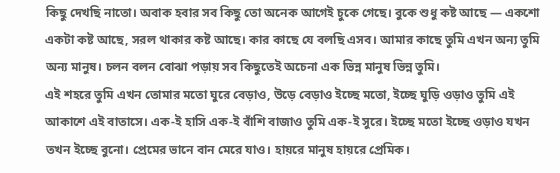কিছু দেখছি নাতো। অবাক হবার সব কিছু তো অনেক আগেই চুকে গেছে। বুকে শুধু কষ্ট আছে — একশো একটা কষ্ট আছে, সরল থাকার কষ্ট আছে। কার কাছে যে বলছি এসব। আমার কাছে তুমি এখন অন্য তুমি অন্য মানুষ। চলন বলন বোঝা পড়ায় সব কিছুতেই অচেনা এক ভিন্ন মানুষ ভিন্ন তুমি।
এই শহরে তুমি এখন তোমার মতো ঘুরে বেড়াও, উড়ে বেড়াও ইচ্ছে মতো, ইচ্ছে ঘুড়ি ওড়াও তুমি এই আকাশে এই বাতাসে। এক-ই হাসি এক-ই বাঁশি বাজাও তুমি এক-ই সুরে। ইচ্ছে মতো ইচ্ছে ওড়াও যখন তখন ইচ্ছে বুনো। প্রেমের ভানে বান মেরে যাও। হায়রে মানুষ হায়রে প্রেমিক।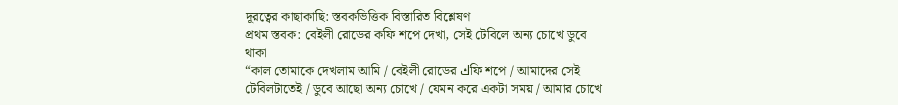দূরত্বের কাছাকাছি: স্তবকভিত্তিক বিস্তারিত বিশ্লেষণ
প্রথম স্তবক: বেইলী রোডের কফি শপে দেখা, সেই টেবিলে অন্য চোখে ডুবে থাকা
“কাল তোমাকে দেখলাম আমি / বেইলী রোডের كফি শপে / আমাদের সেই টেবিলটাতেই / ডুবে আছো অন্য চোখে / যেমন করে একটা সময় / আমার চোখে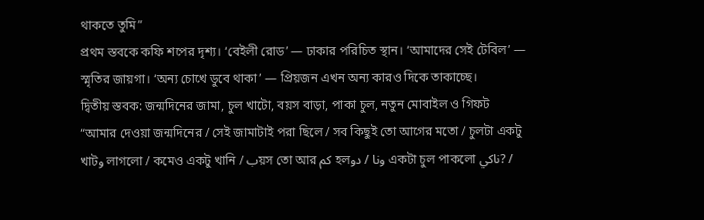থাকতে তুমি”
প্রথম স্তবকে কফি শপের দৃশ্য। ‘বেইলী রোড’ — ঢাকার পরিচিত স্থান। ‘আমাদের সেই টেবিল’ — স্মৃতির জায়গা। ‘অন্য চোখে ডুবে থাকা’ — প্রিয়জন এখন অন্য কারও দিকে তাকাচ্ছে।
দ্বিতীয় স্তবক: জন্মদিনের জামা, চুল খাটো, বয়স বাড়া, পাকা চুল, নতুন মোবাইল ও গিফট
“আমার দেওয়া জন্মদিনের / সেই জামাটাই পরা ছিলে / সব কিছুই তো আগের মতো / চুলটা একটু খাটو লাগলো / কমেও একটু খানি / بয়স তো আর كم হলونا / دو একটা চুল পাকলো ناكي? /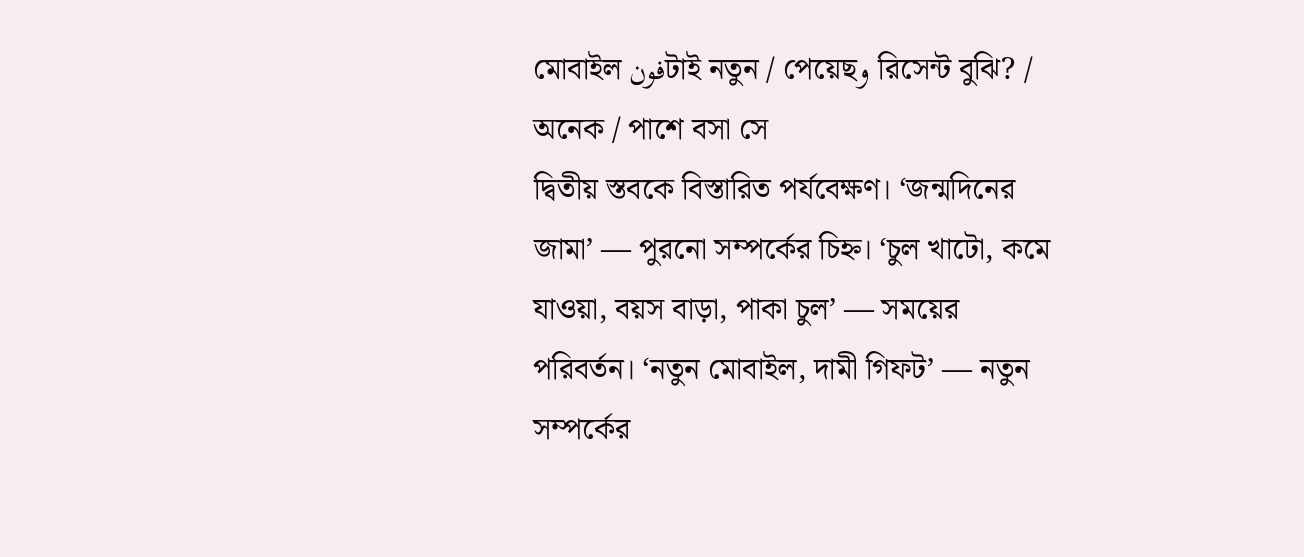মোবাইল فونটাই নতুন / পেয়েছو রিসেন্ট বুঝি? / অনেক / পাশে বসা সে
দ্বিতীয় স্তবকে বিস্তারিত পর্যবেক্ষণ। ‘জন্মদিনের জামা’ — পুরনো সম্পর্কের চিহ্ন। ‘চুল খাটো, কমে যাওয়া, বয়স বাড়া, পাকা চুল’ — সময়ের পরিবর্তন। ‘নতুন মোবাইল, দামী গিফট’ — নতুন সম্পর্কের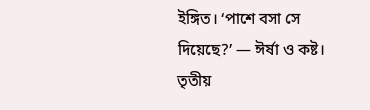ইঙ্গিত। ‘পাশে বসা সে দিয়েছে?’ — ঈর্ষা ও কষ্ট।
তৃতীয়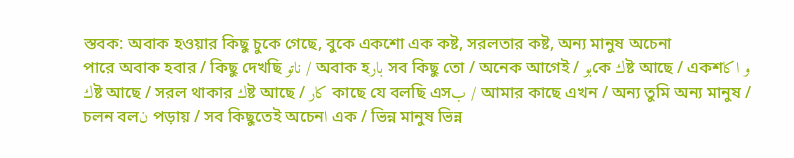স্তবক: অবাক হওয়ার কিছু চুকে গেছে, বুকে একশো এক কষ্ট, সরলতার কষ্ট, অন্য মানুষ অচেনা
পারে অবাক হবার / কিছু দেখছি ناتو / অবাক হبار সব কিছু তো / অনেক আগেই / بوকে كষ্ট আছে / একশو اكا كষ্ট আছে / সরল থাকার كষ্ট আছে / كار কাছে যে বলছি এসب / আমার কাছে এখন / অন্য তুমি অন্য মানুষ / চলন বলن পড়ায় / সব কিছুতেই অচেনا এক / ভিন্ন মানুষ ভিন্ন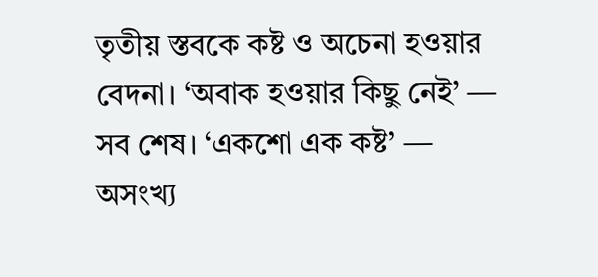তৃতীয় স্তবকে কষ্ট ও অচেনা হওয়ার বেদনা। ‘অবাক হওয়ার কিছু নেই’ — সব শেষ। ‘একশো এক কষ্ট’ — অসংখ্য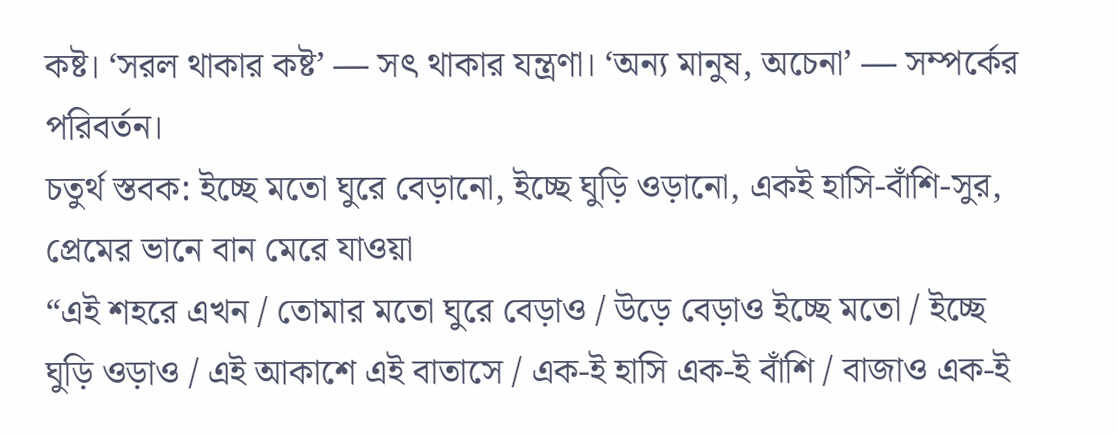কষ্ট। ‘সরল থাকার কষ্ট’ — সৎ থাকার যন্ত্রণা। ‘অন্য মানুষ, অচেনা’ — সম্পর্কের পরিবর্তন।
চতুর্থ স্তবক: ইচ্ছে মতো ঘুরে বেড়ানো, ইচ্ছে ঘুড়ি ওড়ানো, একই হাসি-বাঁশি-সুর, প্রেমের ভানে বান মেরে যাওয়া
“এই শহরে এখন / তোমার মতো ঘুরে বেড়াও / উড়ে বেড়াও ইচ্ছে মতো / ইচ্ছে ঘুড়ি ওড়াও / এই আকাশে এই বাতাসে / এক-ই হাসি এক-ই বাঁশি / বাজাও এক-ই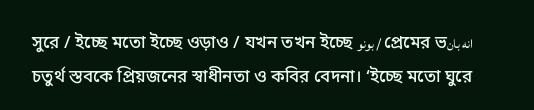সুরে / ইচ্ছে মতো ইচ্ছে ওড়াও / যখন তখন ইচ্ছে بونو / প্রেমের ভانه بان
চতুর্থ স্তবকে প্রিয়জনের স্বাধীনতা ও কবির বেদনা। ‘ইচ্ছে মতো ঘুরে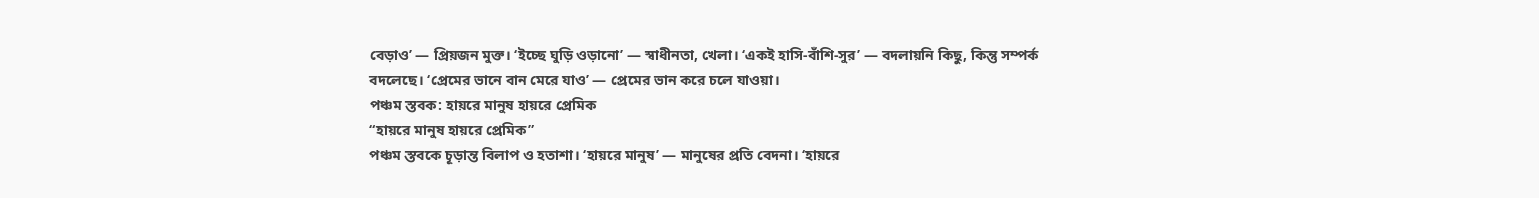বেড়াও’ — প্রিয়জন মুক্ত। ‘ইচ্ছে ঘুড়ি ওড়ানো’ — স্বাধীনতা, খেলা। ‘একই হাসি-বাঁশি-সুর’ — বদলায়নি কিছু, কিন্তু সম্পর্ক বদলেছে। ‘প্রেমের ভানে বান মেরে যাও’ — প্রেমের ভান করে চলে যাওয়া।
পঞ্চম স্তবক: হায়রে মানুষ হায়রে প্রেমিক
“হায়রে মানুষ হায়রে প্রেমিক”
পঞ্চম স্তবকে চূড়ান্ত বিলাপ ও হতাশা। ‘হায়রে মানুষ’ — মানুষের প্রতি বেদনা। ‘হায়রে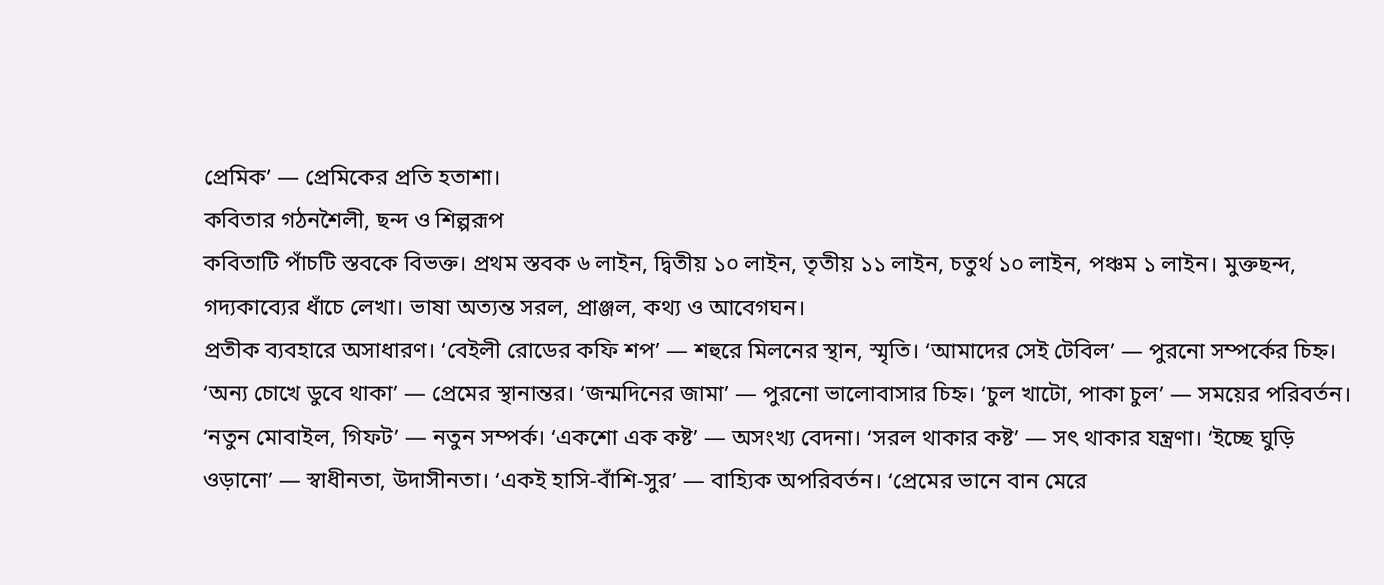প্রেমিক’ — প্রেমিকের প্রতি হতাশা।
কবিতার গঠনশৈলী, ছন্দ ও শিল্পরূপ
কবিতাটি পাঁচটি স্তবকে বিভক্ত। প্রথম স্তবক ৬ লাইন, দ্বিতীয় ১০ লাইন, তৃতীয় ১১ লাইন, চতুর্থ ১০ লাইন, পঞ্চম ১ লাইন। মুক্তছন্দ, গদ্যকাব্যের ধাঁচে লেখা। ভাষা অত্যন্ত সরল, প্রাঞ্জল, কথ্য ও আবেগঘন।
প্রতীক ব্যবহারে অসাধারণ। ‘বেইলী রোডের কফি শপ’ — শহুরে মিলনের স্থান, স্মৃতি। ‘আমাদের সেই টেবিল’ — পুরনো সম্পর্কের চিহ্ন। ‘অন্য চোখে ডুবে থাকা’ — প্রেমের স্থানান্তর। ‘জন্মদিনের জামা’ — পুরনো ভালোবাসার চিহ্ন। ‘চুল খাটো, পাকা চুল’ — সময়ের পরিবর্তন। ‘নতুন মোবাইল, গিফট’ — নতুন সম্পর্ক। ‘একশো এক কষ্ট’ — অসংখ্য বেদনা। ‘সরল থাকার কষ্ট’ — সৎ থাকার যন্ত্রণা। ‘ইচ্ছে ঘুড়ি ওড়ানো’ — স্বাধীনতা, উদাসীনতা। ‘একই হাসি-বাঁশি-সুর’ — বাহ্যিক অপরিবর্তন। ‘প্রেমের ভানে বান মেরে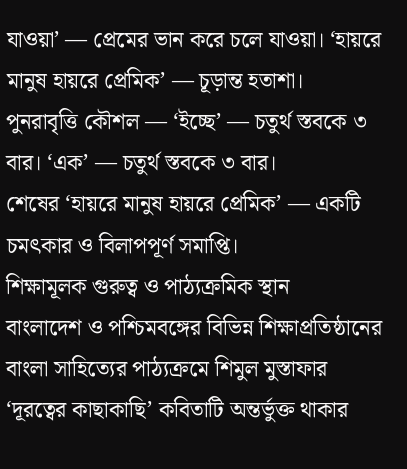যাওয়া’ — প্রেমের ভান করে চলে যাওয়া। ‘হায়রে মানুষ হায়রে প্রেমিক’ — চূড়ান্ত হতাশা।
পুনরাবৃত্তি কৌশল — ‘ইচ্ছে’ — চতুর্থ স্তবকে ৩ বার। ‘এক’ — চতুর্থ স্তবকে ৩ বার।
শেষের ‘হায়রে মানুষ হায়রে প্রেমিক’ — একটি চমৎকার ও বিলাপপূর্ণ সমাপ্তি।
শিক্ষামূলক গুরুত্ব ও পাঠ্যক্রমিক স্থান
বাংলাদেশ ও পশ্চিমবঙ্গের বিভিন্ন শিক্ষাপ্রতিষ্ঠানের বাংলা সাহিত্যের পাঠ্যক্রমে শিমুল মুস্তাফার ‘দূরত্বের কাছাকাছি’ কবিতাটি অন্তর্ভুক্ত থাকার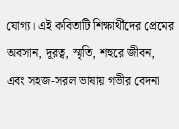যোগ্য। এই কবিতাটি শিক্ষার্থীদের প্রেমের অবসান, দূরত্ব, স্মৃতি, শহুরে জীবন, এবং সহজ-সরল ভাষায় গভীর বেদনা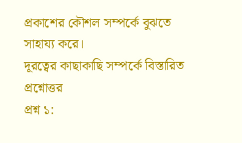প্রকাশের কৌশল সম্পর্কে বুঝতে সাহায্য করে।
দূরত্বের কাছাকাছি সম্পর্কে বিস্তারিত প্রশ্নোত্তর
প্রশ্ন ১: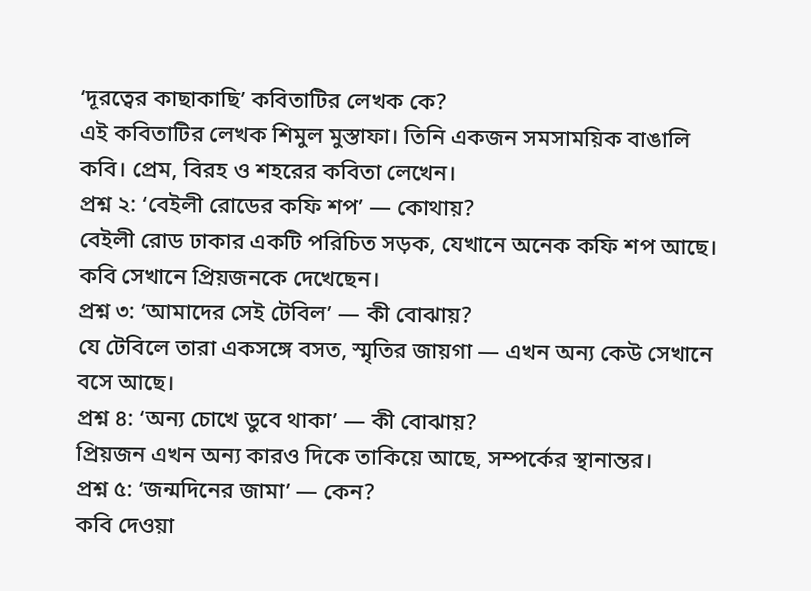‘দূরত্বের কাছাকাছি’ কবিতাটির লেখক কে?
এই কবিতাটির লেখক শিমুল মুস্তাফা। তিনি একজন সমসাময়িক বাঙালি কবি। প্রেম, বিরহ ও শহরের কবিতা লেখেন।
প্রশ্ন ২: ‘বেইলী রোডের কফি শপ’ — কোথায়?
বেইলী রোড ঢাকার একটি পরিচিত সড়ক, যেখানে অনেক কফি শপ আছে। কবি সেখানে প্রিয়জনকে দেখেছেন।
প্রশ্ন ৩: ‘আমাদের সেই টেবিল’ — কী বোঝায়?
যে টেবিলে তারা একসঙ্গে বসত, স্মৃতির জায়গা — এখন অন্য কেউ সেখানে বসে আছে।
প্রশ্ন ৪: ‘অন্য চোখে ডুবে থাকা’ — কী বোঝায়?
প্রিয়জন এখন অন্য কারও দিকে তাকিয়ে আছে, সম্পর্কের স্থানান্তর।
প্রশ্ন ৫: ‘জন্মদিনের জামা’ — কেন?
কবি দেওয়া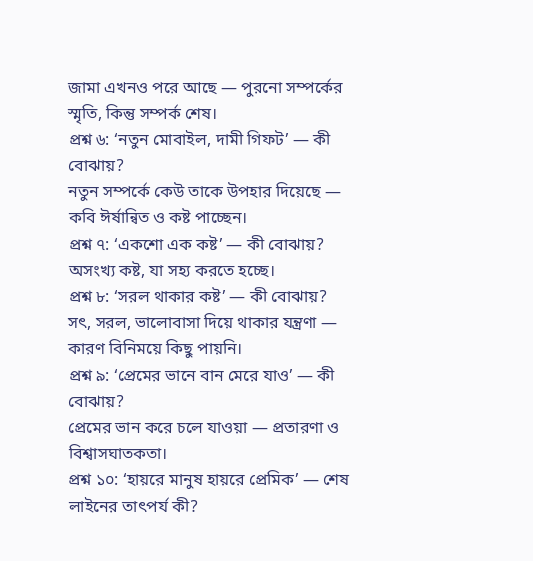জামা এখনও পরে আছে — পুরনো সম্পর্কের স্মৃতি, কিন্তু সম্পর্ক শেষ।
প্রশ্ন ৬: ‘নতুন মোবাইল, দামী গিফট’ — কী বোঝায়?
নতুন সম্পর্কে কেউ তাকে উপহার দিয়েছে — কবি ঈর্ষান্বিত ও কষ্ট পাচ্ছেন।
প্রশ্ন ৭: ‘একশো এক কষ্ট’ — কী বোঝায়?
অসংখ্য কষ্ট, যা সহ্য করতে হচ্ছে।
প্রশ্ন ৮: ‘সরল থাকার কষ্ট’ — কী বোঝায়?
সৎ, সরল, ভালোবাসা দিয়ে থাকার যন্ত্রণা — কারণ বিনিময়ে কিছু পায়নি।
প্রশ্ন ৯: ‘প্রেমের ভানে বান মেরে যাও’ — কী বোঝায়?
প্রেমের ভান করে চলে যাওয়া — প্রতারণা ও বিশ্বাসঘাতকতা।
প্রশ্ন ১০: ‘হায়রে মানুষ হায়রে প্রেমিক’ — শেষ লাইনের তাৎপর্য কী?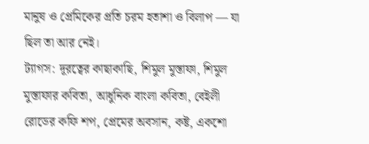মানুষ ও প্রেমিকের প্রতি চরম হতাশা ও বিলাপ — যা ছিল তা আর নেই।
ট্যাগস: দূরত্বের কাছাকাছি, শিমুল মুস্তাফা, শিমুল মুস্তাফার কবিতা, আধুনিক বাংলা কবিতা, বেইলী রোডের কফি শপ, প্রেমের অবসান, কষ্ট, একশো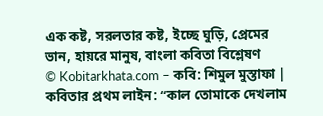এক কষ্ট, সরলতার কষ্ট, ইচ্ছে ঘুড়ি, প্রেমের ভান, হায়রে মানুষ, বাংলা কবিতা বিশ্লেষণ
© Kobitarkhata.com – কবি: শিমুল মুস্তাফা | কবিতার প্রথম লাইন: “কাল তোমাকে দেখলাম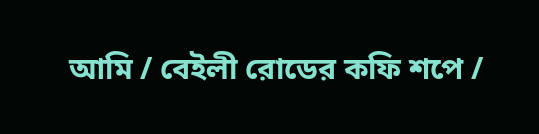আমি / বেইলী রোডের কফি শপে /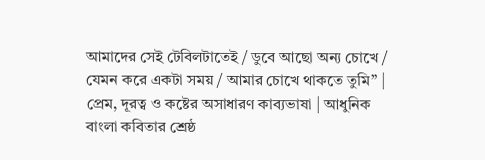আমাদের সেই টেবিলটাতেই / ডুবে আছো অন্য চোখে / যেমন করে একটা সময় / আমার চোখে থাকতে তুমি” | প্রেম, দূরত্ব ও কষ্টের অসাধারণ কাব্যভাষা | আধুনিক বাংলা কবিতার শ্রেষ্ঠ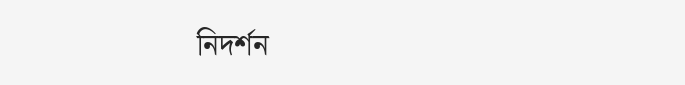নিদর্শন